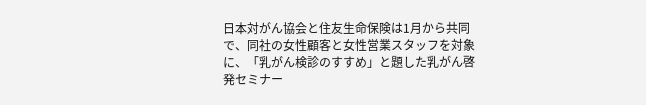日本対がん協会と住友生命保険は1月から共同で、同社の女性顧客と女性営業スタッフを対象に、「乳がん検診のすすめ」と題した乳がん啓発セミナー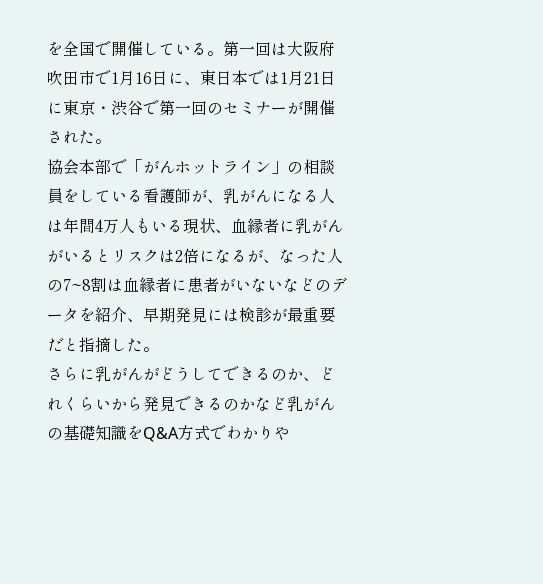を全国で開催している。第一回は大阪府吹田市で1月16日に、東日本では1月21日に東京・渋谷で第一回のセミナーが開催された。
協会本部で「がんホットライン」の相談員をしている看護師が、乳がんになる人は年間4万人もいる現状、血縁者に乳がんがいるとリスクは2倍になるが、なった人の7~8割は血縁者に患者がいないなどのデータを紹介、早期発見には検診が最重要だと指摘した。
さらに乳がんがどうしてできるのか、どれくらいから発見できるのかなど乳がんの基礎知識をQ&A方式でわかりや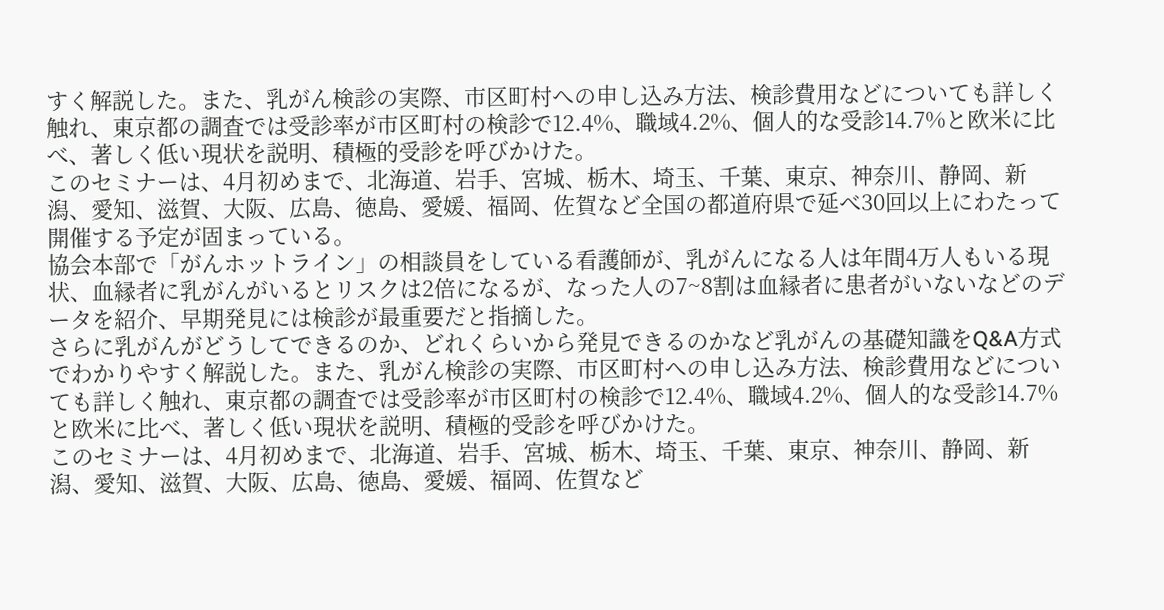すく解説した。また、乳がん検診の実際、市区町村への申し込み方法、検診費用などについても詳しく触れ、東京都の調査では受診率が市区町村の検診で12.4%、職域4.2%、個人的な受診14.7%と欧米に比べ、著しく低い現状を説明、積極的受診を呼びかけた。
このセミナーは、4月初めまで、北海道、岩手、宮城、栃木、埼玉、千葉、東京、神奈川、静岡、新潟、愛知、滋賀、大阪、広島、徳島、愛媛、福岡、佐賀など全国の都道府県で延べ30回以上にわたって開催する予定が固まっている。
協会本部で「がんホットライン」の相談員をしている看護師が、乳がんになる人は年間4万人もいる現状、血縁者に乳がんがいるとリスクは2倍になるが、なった人の7~8割は血縁者に患者がいないなどのデータを紹介、早期発見には検診が最重要だと指摘した。
さらに乳がんがどうしてできるのか、どれくらいから発見できるのかなど乳がんの基礎知識をQ&A方式でわかりやすく解説した。また、乳がん検診の実際、市区町村への申し込み方法、検診費用などについても詳しく触れ、東京都の調査では受診率が市区町村の検診で12.4%、職域4.2%、個人的な受診14.7%と欧米に比べ、著しく低い現状を説明、積極的受診を呼びかけた。
このセミナーは、4月初めまで、北海道、岩手、宮城、栃木、埼玉、千葉、東京、神奈川、静岡、新潟、愛知、滋賀、大阪、広島、徳島、愛媛、福岡、佐賀など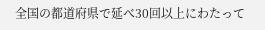全国の都道府県で延べ30回以上にわたって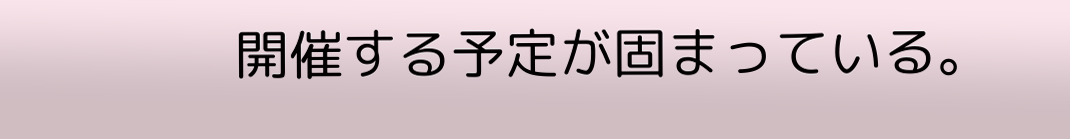開催する予定が固まっている。